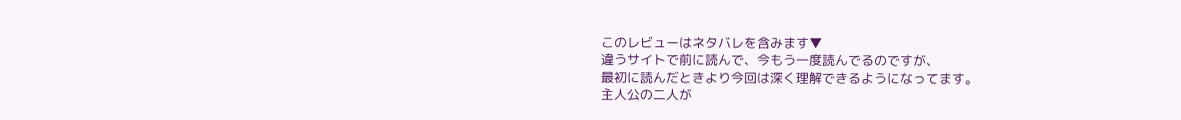このレビューはネタバレを含みます▼
違うサイトで前に読んで、今もう一度読んでるのですが、
最初に読んだときより今回は深く理解できるようになってます。
主人公の二人が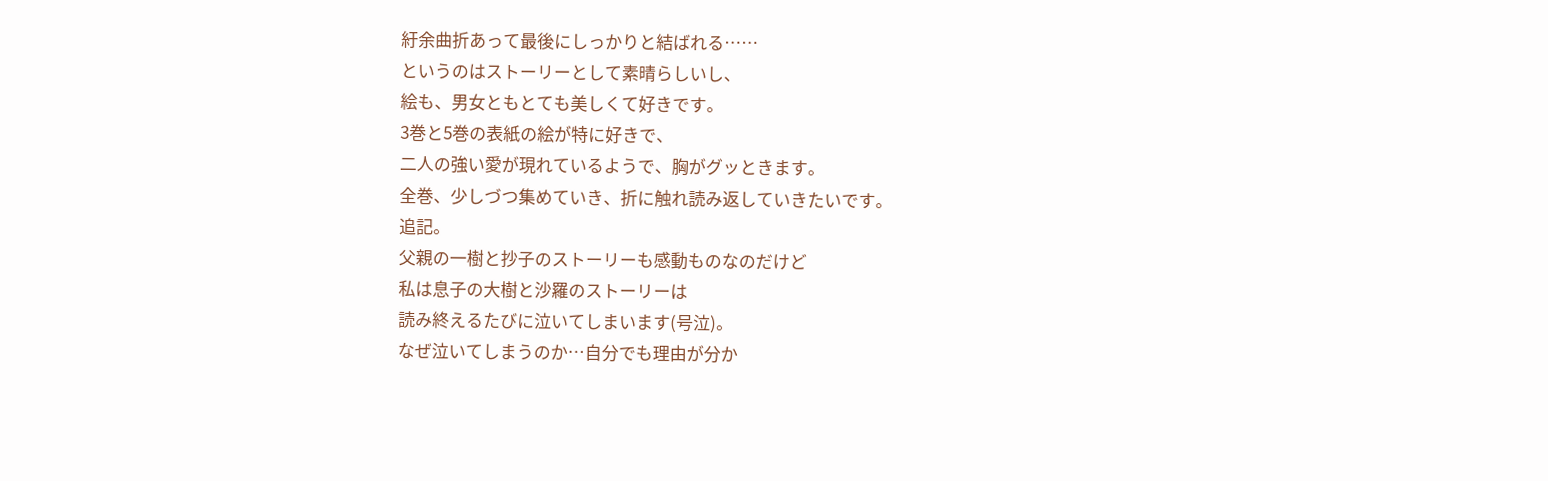紆余曲折あって最後にしっかりと結ばれる……
というのはストーリーとして素晴らしいし、
絵も、男女ともとても美しくて好きです。
3巻と5巻の表紙の絵が特に好きで、
二人の強い愛が現れているようで、胸がグッときます。
全巻、少しづつ集めていき、折に触れ読み返していきたいです。
追記。
父親の一樹と抄子のストーリーも感動ものなのだけど
私は息子の大樹と沙羅のストーリーは
読み終えるたびに泣いてしまいます(号泣)。
なぜ泣いてしまうのか…自分でも理由が分か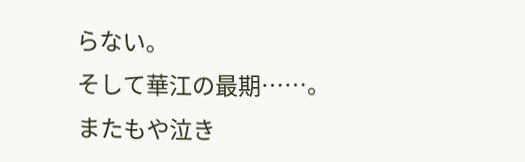らない。
そして華江の最期……。
またもや泣き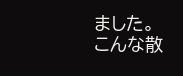ました。
こんな散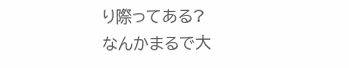り際ってある?
なんかまるで大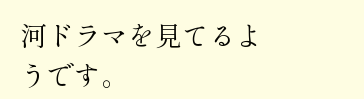河ドラマを見てるようです。